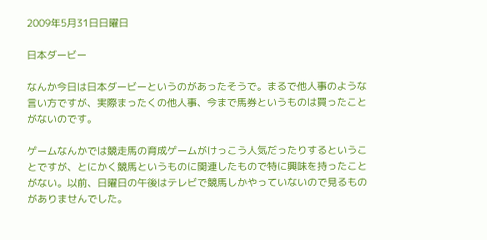2009年5月31日日曜日

日本ダービー

なんか今日は日本ダービーというのがあったそうで。まるで他人事のような言い方ですが、実際まったくの他人事、今まで馬券というものは買ったことがないのです。

ゲームなんかでは競走馬の育成ゲームがけっこう人気だったりするということですが、とにかく競馬というものに関連したもので特に興味を持ったことがない。以前、日曜日の午後はテレビで競馬しかやっていないので見るものがありませんでした。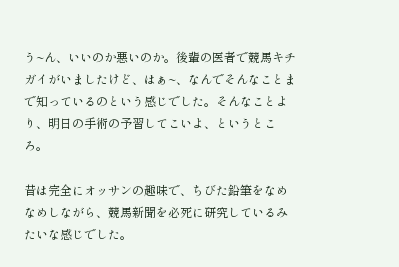う~ん、いいのか悪いのか。後輩の医者で競馬キチガイがいましたけど、はぁ~、なんでそんなことまで知っているのという感じでした。そんなことより、明日の手術の予習してこいよ、というところ。

昔は完全にオッサンの趣味で、ちびた鉛筆をなめなめしながら、競馬新聞を必死に研究しているみたいな感じでした。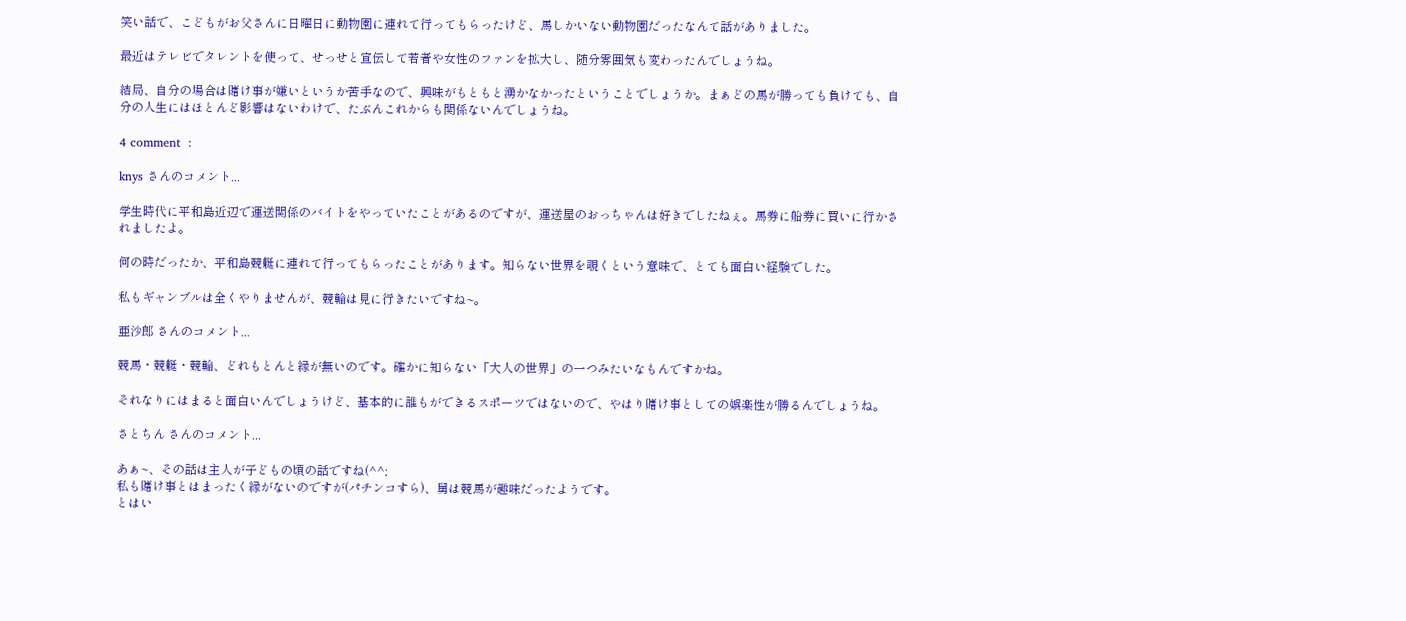笑い話で、こどもがお父さんに日曜日に動物園に連れて行ってもらったけど、馬しかいない動物園だったなんて話がありました。

最近はテレビでタレントを使って、せっせと宣伝して若者や女性のファンを拡大し、随分雰囲気も変わったんでしょうね。

結局、自分の場合は賭け事が嫌いというか苦手なので、興味がもともと湧かなかったということでしょうか。まぁどの馬が勝っても負けても、自分の人生にはほとんど影響はないわけで、たぶんこれからも関係ないんでしょうね。

4 comment  :

knys さんのコメント...

学生時代に平和島近辺で運送関係のバイトをやっていたことがあるのですが、運送屋のおっちゃんは好きでしたねぇ。馬券に船券に買いに行かされましたよ。

何の時だったか、平和島競艇に連れて行ってもらったことがあります。知らない世界を覗くという意味で、とても面白い経験でした。

私もギャンブルは全くやりませんが、競輪は見に行きたいですね~。

亜沙郎 さんのコメント...

競馬・競艇・競輪、どれもとんと縁が無いのです。確かに知らない「大人の世界」の一つみたいなもんですかね。

それなりにはまると面白いんでしょうけど、基本的に誰もができるスポーツではないので、やはり賭け事としての娯楽性が勝るんでしょうね。

さとちん さんのコメント...

あぁ~、その話は主人が子どもの頃の話ですね(^^;
私も賭け事とはまったく縁がないのですが(パチンコすら)、舅は競馬が趣味だったようです。
とはい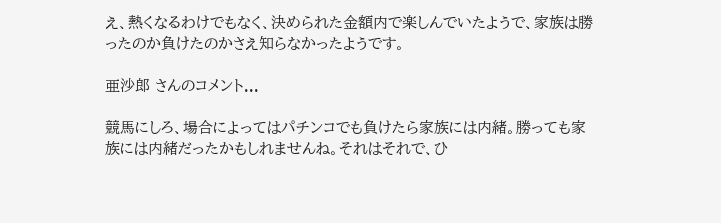え、熱くなるわけでもなく、決められた金額内で楽しんでいたようで、家族は勝ったのか負けたのかさえ知らなかったようです。

亜沙郎 さんのコメント...

競馬にしろ、場合によってはパチンコでも負けたら家族には内緒。勝っても家族には内緒だったかもしれませんね。それはそれで、ひ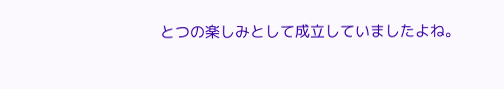とつの楽しみとして成立していましたよね。